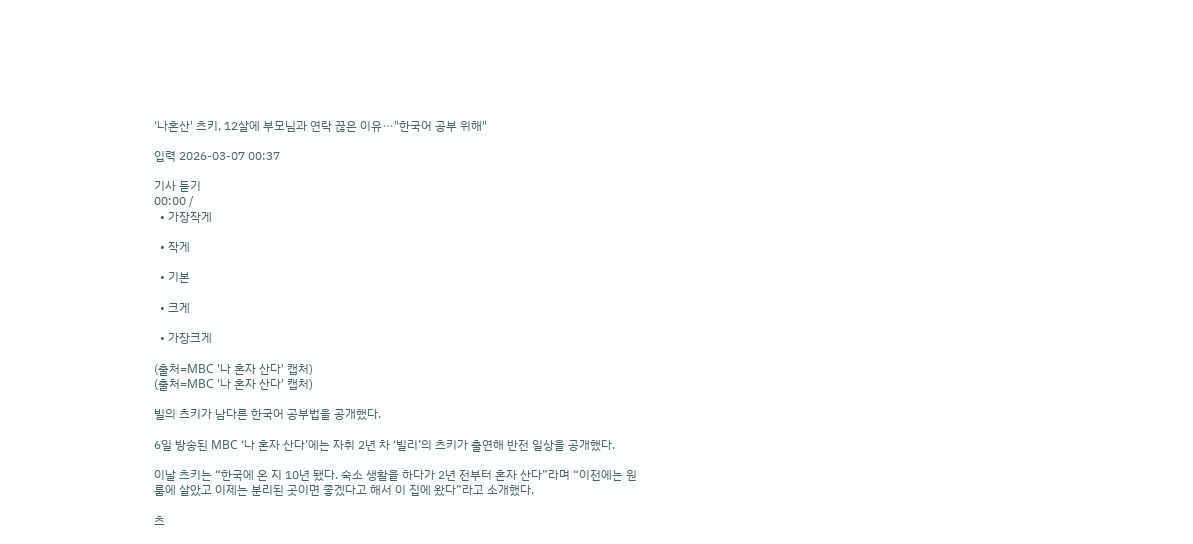'나혼산' 츠키, 12살에 부모님과 연락 끊은 이유⋯"한국어 공부 위해"

입력 2026-03-07 00:37

기사 듣기
00:00 /
  • 가장작게

  • 작게

  • 기본

  • 크게

  • 가장크게

(출처=MBC '나 혼자 산다' 캡처)
(출처=MBC '나 혼자 산다' 캡처)

빌의 츠키가 남다른 한국어 공부법을 공개했다.

6일 방송된 MBC ‘나 혼자 산다’에는 자취 2년 차 ‘빌리’의 츠키가 출연해 반전 일상을 공개했다.

이날 츠키는 “한국에 온 지 10년 됐다. 숙소 생활을 하다가 2년 전부터 혼자 산다”라며 “이전에는 원룸에 살았고 이제는 분리된 곳이면 좋겠다고 해서 이 집에 왔다”라고 소개했다.

츠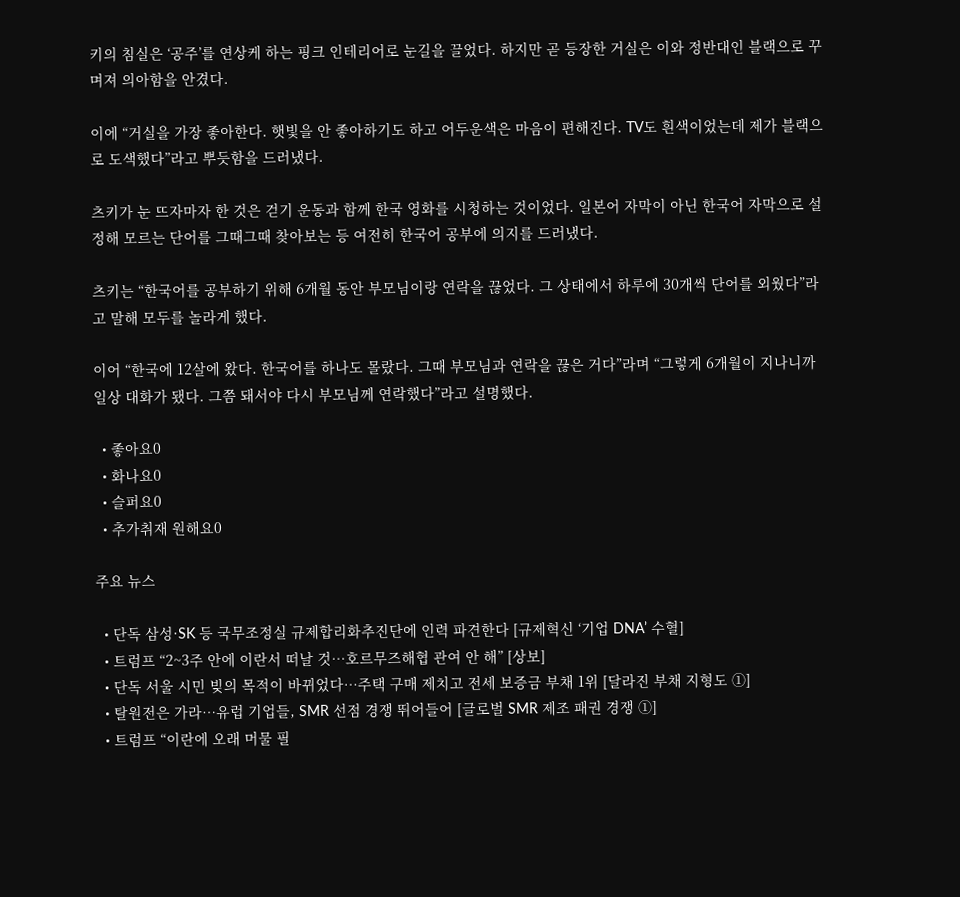키의 침실은 ‘공주’를 연상케 하는 핑크 인테리어로 눈길을 끌었다. 하지만 곧 등장한 거실은 이와 정반대인 블랙으로 꾸며져 의아함을 안겼다.

이에 “거실을 가장 좋아한다. 햇빛을 안 좋아하기도 하고 어두운색은 마음이 편해진다. TV도 흰색이었는데 제가 블랙으로 도색했다”라고 뿌듯함을 드러냈다.

츠키가 눈 뜨자마자 한 것은 걷기 운동과 함께 한국 영화를 시청하는 것이었다. 일본어 자막이 아닌 한국어 자막으로 설정해 모르는 단어를 그때그때 찾아보는 등 여전히 한국어 공부에 의지를 드러냈다.

츠키는 “한국어를 공부하기 위해 6개월 동안 부모님이랑 연락을 끊었다. 그 상태에서 하루에 30개씩 단어를 외웠다”라고 말해 모두를 놀라게 했다.

이어 “한국에 12살에 왔다. 한국어를 하나도 몰랐다. 그때 부모님과 연락을 끊은 거다”라며 “그렇게 6개월이 지나니까 일상 대화가 됐다. 그쯤 돼서야 다시 부모님께 연락했다”라고 설명했다.

  • 좋아요0
  • 화나요0
  • 슬퍼요0
  • 추가취재 원해요0

주요 뉴스

  • 단독 삼성·SK 등 국무조정실 규제합리화추진단에 인력 파견한다 [규제혁신 ‘기업 DNA’ 수혈]
  • 트럼프 “2~3주 안에 이란서 떠날 것…호르무즈해협 관여 안 해” [상보]
  • 단독 서울 시민 빚의 목적이 바뀌었다⋯주택 구매 제치고 전세 보증금 부채 1위 [달라진 부채 지형도 ①]
  • 탈원전은 가라…유럽 기업들, SMR 선점 경쟁 뛰어들어 [글로벌 SMR 제조 패권 경쟁 ①]
  • 트럼프 “이란에 오래 머물 필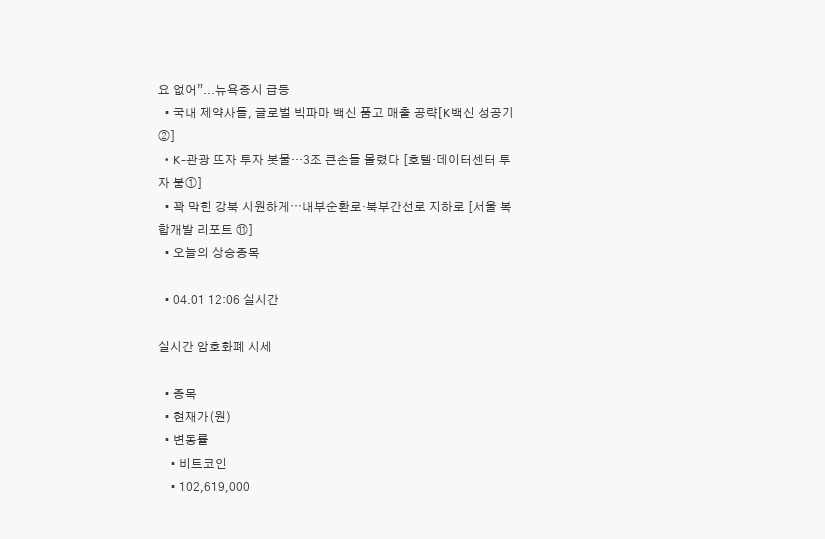요 없어”...뉴욕증시 급등
  • 국내 제약사들, 글로벌 빅파마 백신 품고 매출 공략[K백신 성공기②]
  • K-관광 뜨자 투자 봇물…3조 큰손들 몰렸다 [호텔·데이터센터 투자 붐①]
  • 꽉 막힌 강북 시원하게⋯내부순환로·북부간선로 지하로 [서울 복합개발 리포트 ⑪]
  • 오늘의 상승종목

  • 04.01 12:06 실시간

실시간 암호화폐 시세

  • 종목
  • 현재가(원)
  • 변동률
    • 비트코인
    • 102,619,000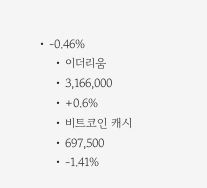• -0.46%
    • 이더리움
    • 3,166,000
    • +0.6%
    • 비트코인 캐시
    • 697,500
    • -1.41%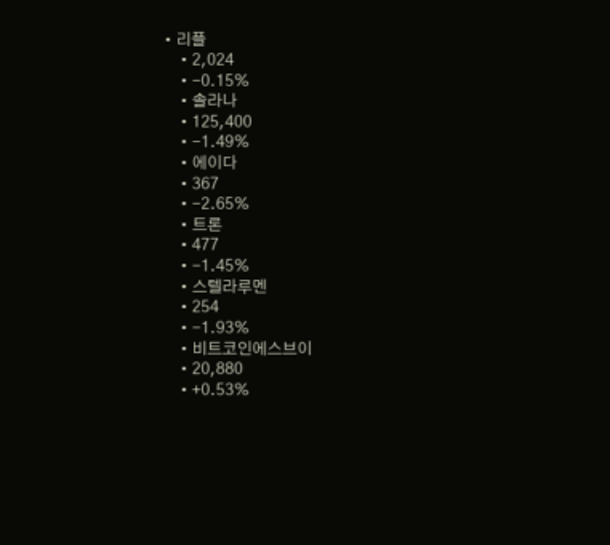• 리플
    • 2,024
    • -0.15%
    • 솔라나
    • 125,400
    • -1.49%
    • 에이다
    • 367
    • -2.65%
    • 트론
    • 477
    • -1.45%
    • 스텔라루멘
    • 254
    • -1.93%
    • 비트코인에스브이
    • 20,880
    • +0.53%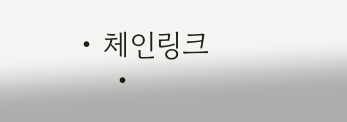• 체인링크
    •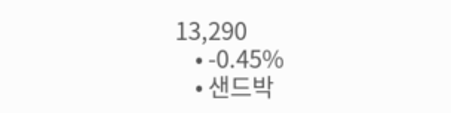13,290
    • -0.45%
    • 샌드박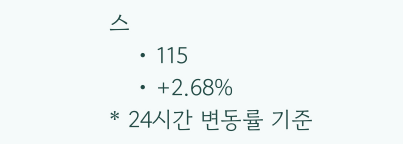스
    • 115
    • +2.68%
* 24시간 변동률 기준